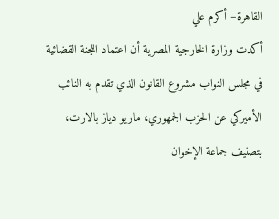القاهرة– أكرم علي
أكدت وزارة الخارجية المصرية أن اعتماد اللجنة القضائية في مجلس النواب مشروع القانون الذي تقدم به النائب الأميركي عن الحزب الجمهوري، ماريو دياز بالارت، بتصنيف جماعة الإخوان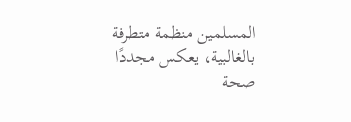المسلمين منظمة متطرفة بالغالبية، يعكس مجددًا صحة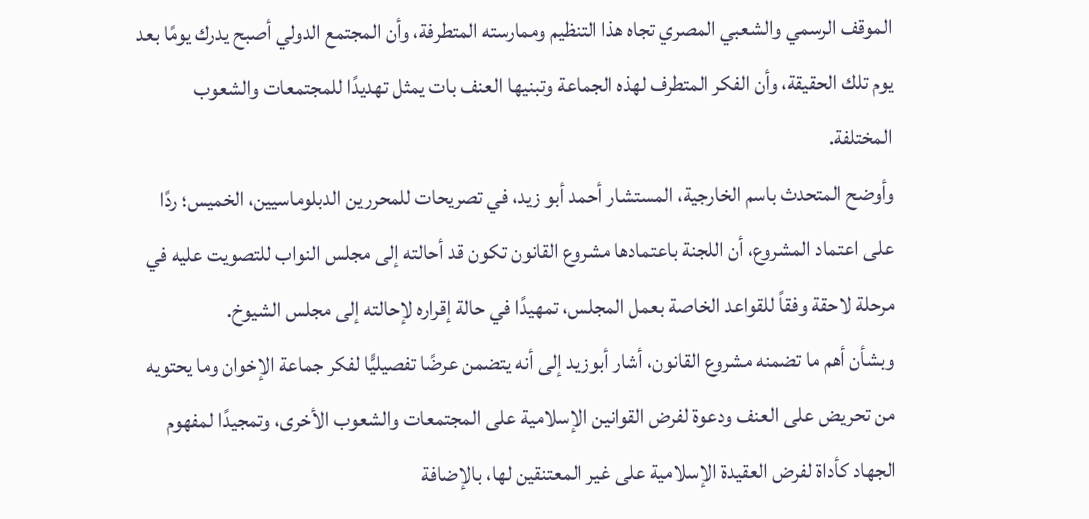الموقف الرسمي والشعبي المصري تجاه هذا التنظيم وممارسته المتطرفة، وأن المجتمع الدولي أصبح يدرك يومًا بعد يوم تلك الحقيقة، وأن الفكر المتطرف لهذه الجماعة وتبنيها العنف بات يمثل تهديدًا للمجتمعات والشعوب المختلفة.
وأوضح المتحدث باسم الخارجية، المستشار أحمد أبو زيد، في تصريحات للمحررين الدبلوماسيين، الخميس؛ ردًا على اعتماد المشروع، أن اللجنة باعتمادها مشروع القانون تكون قد أحالته إلى مجلس النواب للتصويت عليه في مرحلة لاحقة وفقاً للقواعد الخاصة بعمل المجلس، تمهيدًا في حالة إقراره لإحالته إلى مجلس الشيوخ.
وبشأن أهم ما تضمنه مشروع القانون، أشار أبوزيد إلى أنه يتضمن عرضًا تفصيليًّا لفكر جماعة الإخوان وما يحتويه من تحريض على العنف ودعوة لفرض القوانين الإسلامية على المجتمعات والشعوب الأخرى، وتمجيدًا لمفهوم الجهاد كأداة لفرض العقيدة الإسلامية على غير المعتنقين لها، بالإضافة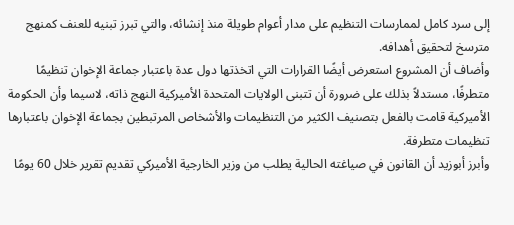إلى سرد كامل لممارسات التنظيم على مدار أعوام طويلة منذ إنشائه، والتي تبرز تبنيه للعنف كمنهج مترسخ لتحقيق أهدافه.
وأضاف أن المشروع استعرض أيضًا القرارات التي اتخذتها دول عدة باعتبار جماعة الإخوان تنظيمًا متطرفًا، مستدلاً بذلك على ضرورة أن تتبنى الولايات المتحدة الأميركية النهج ذاته، لاسيما وأن الحكومة الأميركية قامت بالفعل بتصنيف الكثير من التنظيمات والأشخاص المرتبطين بجماعة الإخوان باعتبارها تنظيمات متطرفة.
وأبرز أبوزيد أن القانون في صياغته الحالية يطلب من وزير الخارجية الأميركي تقديم تقرير خلال 60 يومًا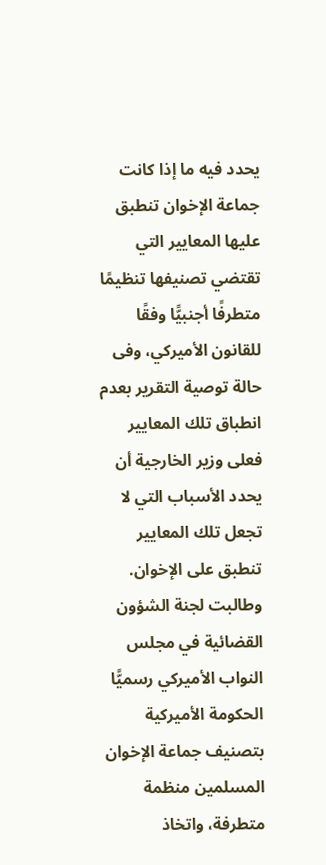يحدد فيه ما إذا كانت جماعة الإخوان تنطبق عليها المعايير التي تقتضي تصنيفها تنظيمًا متطرفًا أجنبيًّا وفقًا للقانون الأميركي، وفى حالة توصية التقرير بعدم انطباق تلك المعايير فعلى وزير الخارجية أن يحدد الأسباب التي لا تجعل تلك المعايير تنطبق على الإخوان.
وطالبت لجنة الشؤون القضائية في مجلس النواب الأميركي رسميًّا الحكومة الأميركية بتصنيف جماعة الإخوان المسلمين منظمة متطرفة، واتخاذ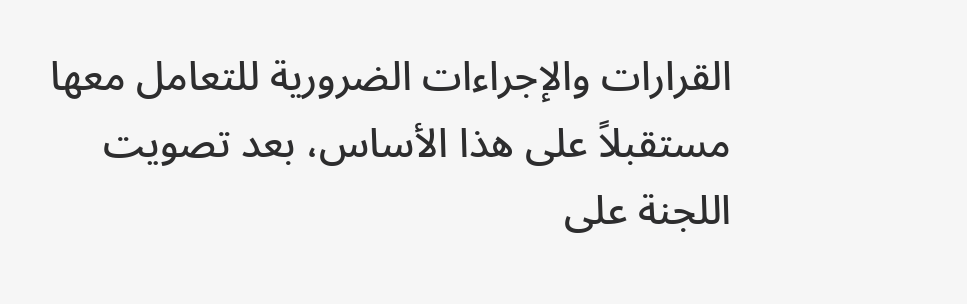القرارات والإجراءات الضرورية للتعامل معها مستقبلاً على هذا الأساس، بعد تصويت اللجنة على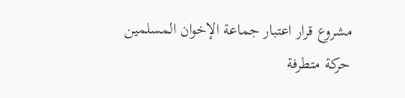مشروع قرار اعتبار جماعة الإخوان المسلمين حركة متطرفة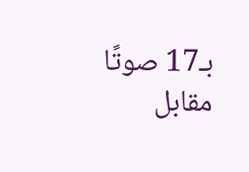بـ17 صوتًا مقابل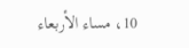10، مساء الأربعاء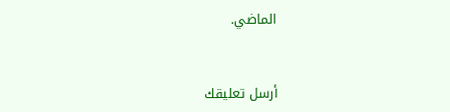الماضي.


أرسل تعليقك